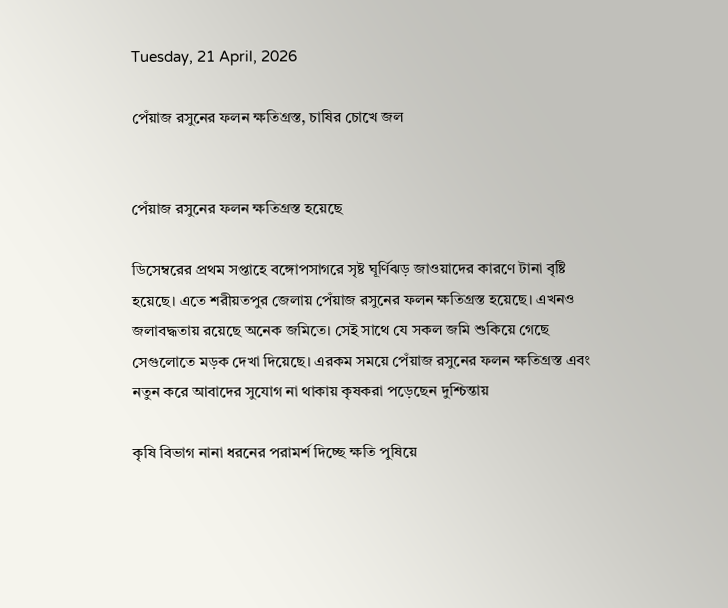Tuesday, 21 April, 2026

পেঁয়াজ রসুনের ফলন ক্ষতিগ্রস্ত, চাষির চোখে জল


পেঁয়াজ রসুনের ফলন ক্ষতিগ্রস্ত হয়েছে

ডিসেম্বরের প্রথম সপ্তাহে বঙ্গোপসাগরে সৃষ্ট ঘূর্ণিঝড় জাওয়াদের কারণে টানা বৃষ্টি হয়েছে। এতে শরীয়তপুর জেলায় পেঁয়াজ রসুনের ফলন ক্ষতিগ্রস্ত হয়েছে। এখনও জলাবদ্ধতায় রয়েছে অনেক জমিতে। সেই সাথে যে সকল জমি শুকিয়ে গেছে সেগুলোতে মড়ক দেখা দিয়েছে। এরকম সময়ে পেঁয়াজ রসুনের ফলন ক্ষতিগ্রস্ত এবং নতুন করে আবাদের সুযোগ না থাকায় কৃষকরা পড়েছেন দুশ্চিন্তায়

কৃষি বিভাগ নানা ধরনের পরামর্শ দিচ্ছে ক্ষতি পুষিয়ে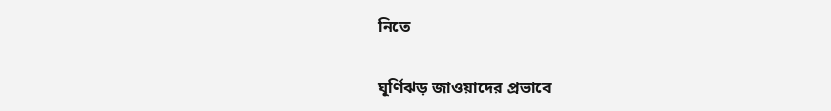নিতে

ঘূর্ণিঝড় জাওয়াদের প্রভাবে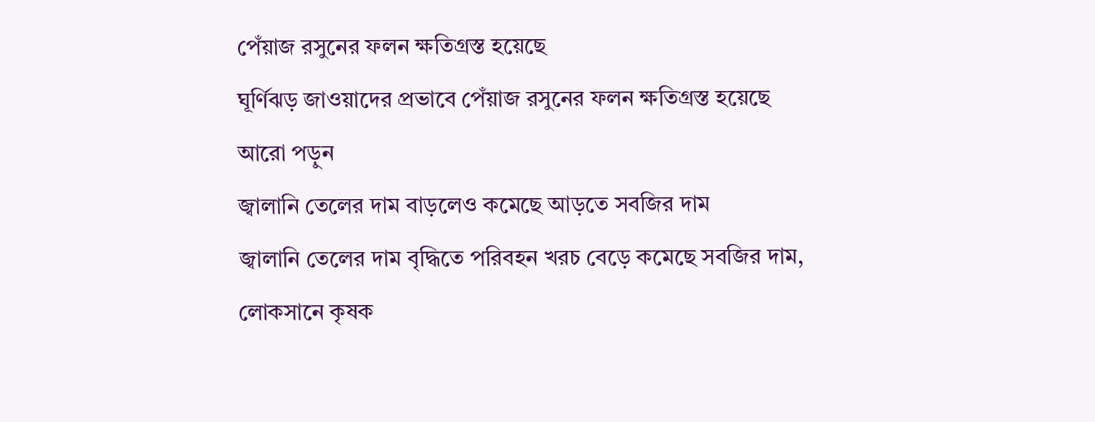পেঁয়াজ রসুনের ফলন ক্ষতিগ্রস্ত হয়েছে
ঘূর্ণিঝড় জাওয়াদের প্রভাবে পেঁয়াজ রসুনের ফলন ক্ষতিগ্রস্ত হয়েছে
আরো পড়ুন
জ্বালানি তেলের দাম বাড়লেও কমেছে আড়তে সবজির দাম
জ্বালানি তেলের দাম বৃদ্ধিতে পরিবহন খরচ বেড়ে কমেছে সবজির দাম, লোকসানে কৃষক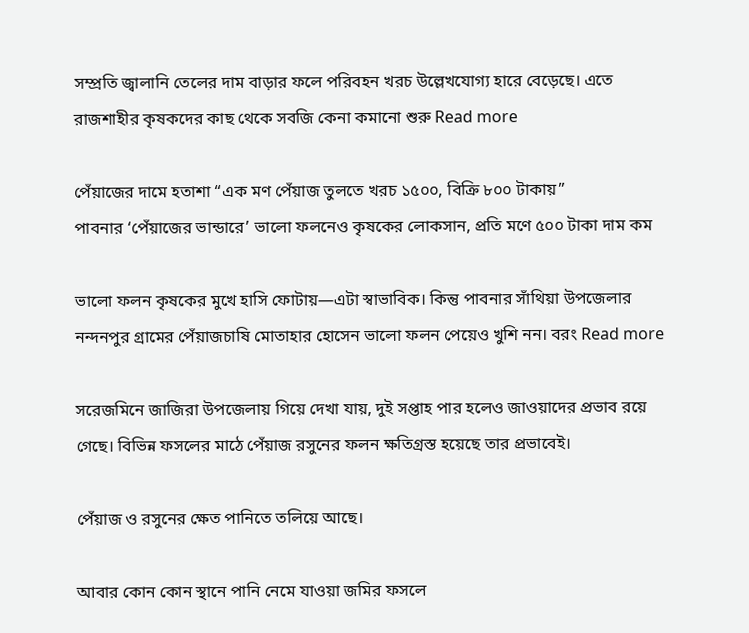সম্প্রতি জ্বালানি তেলের দাম বাড়ার ফলে পরিবহন খরচ উল্লেখযোগ্য হারে বেড়েছে। এতে রাজশাহীর কৃষকদের কাছ থেকে সবজি কেনা কমানো শুরু Read more

পেঁয়াজের দামে হতাশা “এক মণ পেঁয়াজ তুলতে খরচ ১৫০০, বিক্রি ৮০০ টাকায়”
পাবনার ‘পেঁয়াজের ভান্ডারে’ ভালো ফলনেও কৃষকের লোকসান, প্রতি মণে ৫০০ টাকা দাম কম

ভালো ফলন কৃষকের মুখে হাসি ফোটায়—এটা স্বাভাবিক। কিন্তু পাবনার সাঁথিয়া উপজেলার নন্দনপুর গ্রামের পেঁয়াজচাষি মোতাহার হোসেন ভালো ফলন পেয়েও খুশি নন। বরং Read more

সরেজমিনে জাজিরা উপজেলায় গিয়ে দেখা যায়, দুই সপ্তাহ পার হলেও জাওয়াদের প্রভাব রয়ে গেছে। বিভিন্ন ফসলের মাঠে পেঁয়াজ রসুনের ফলন ক্ষতিগ্রস্ত হয়েছে তার প্রভাবেই।

পেঁয়াজ ও রসুনের ক্ষেত পানিতে তলিয়ে আছে।

আবার কোন কোন স্থানে পানি নেমে যাওয়া জমির ফসলে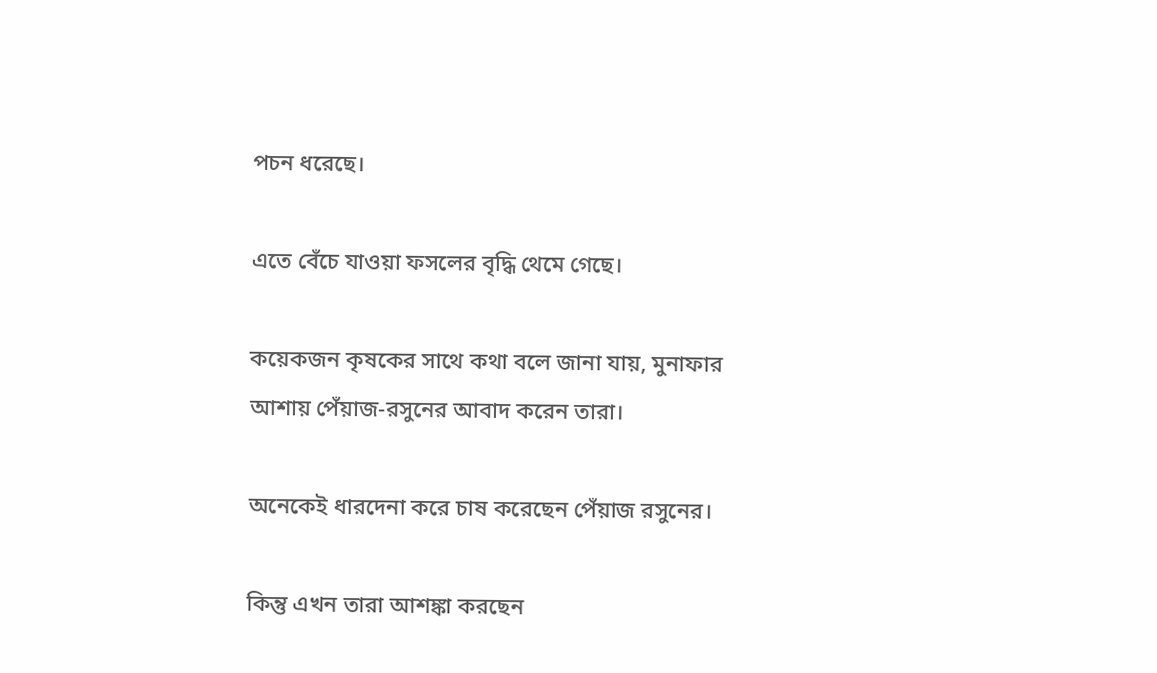পচন ধরেছে।

এতে বেঁচে যাওয়া ফসলের বৃদ্ধি থেমে গেছে।

কয়েকজন কৃষকের সাথে কথা বলে জানা যায়, মুনাফার আশায় পেঁয়াজ-রসুনের আবাদ করেন তারা।

অনেকেই ধারদেনা করে চাষ করেছেন পেঁয়াজ রসুনের।

কিন্তু এখন তারা আশঙ্কা করছেন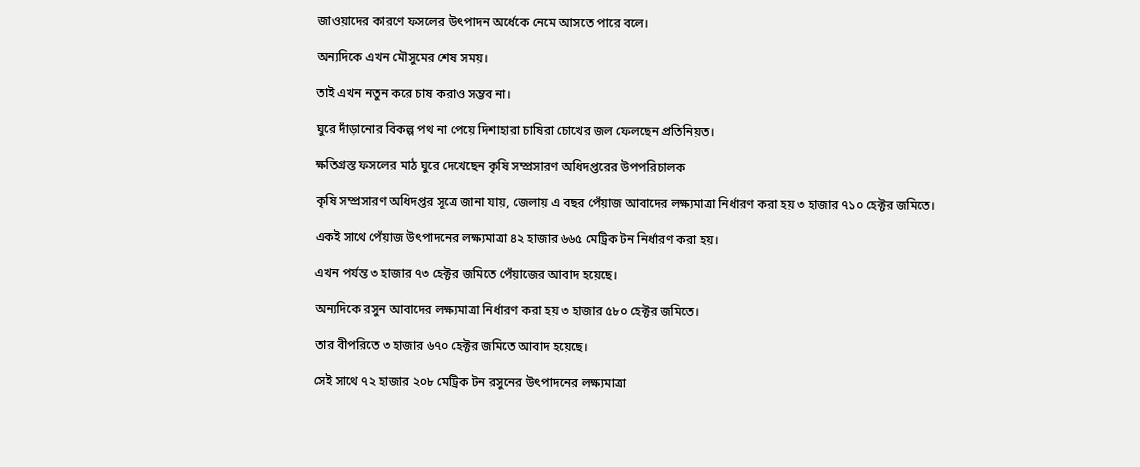জাওয়াদের কারণে ফসলের উৎপাদন অর্ধেকে নেমে আসতে পারে বলে।

অন্যদিকে এখন মৌসুমের শেষ সময়।

তাই এখন নতুন করে চাষ করাও সম্ভব না।

ঘুরে দাঁড়ানোর বিকল্প পথ না পেয়ে দিশাহারা চাষিরা চোখের জল ফেলছেন প্রতিনিয়ত।

ক্ষতিগ্রস্ত ফসলের মাঠ ঘুরে দেখেছেন কৃষি সম্প্রসারণ অধিদপ্তরের উপপরিচালক

কৃষি সম্প্রসারণ অধিদপ্তর সূত্রে জানা যায়, জেলায় এ বছর পেঁয়াজ আবাদের লক্ষ্যমাত্রা নির্ধারণ করা হয় ৩ হাজার ৭১০ হেক্টর জমিতে।

একই সাথে পেঁয়াজ উৎপাদনের লক্ষ্যমাত্রা ৪২ হাজার ৬৬৫ মেট্রিক টন নির্ধারণ করা হয়।

এখন পর্যন্ত ৩ হাজার ৭৩ হেক্টর জমিতে পেঁয়াজের আবাদ হয়েছে।

অন্যদিকে রসুন আবাদের লক্ষ্যমাত্রা নির্ধারণ করা হয় ৩ হাজার ৫৮০ হেক্টর জমিতে।

তার বীপরিতে ৩ হাজার ৬৭০ হেক্টর জমিতে আবাদ হয়েছে।

সেই সাথে ৭২ হাজার ২০৮ মেট্রিক টন রসুনের উৎপাদনের লক্ষ্যমাত্রা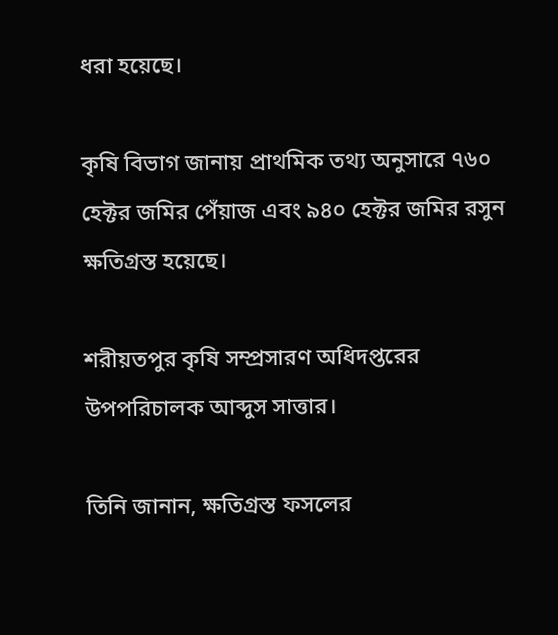ধরা হয়েছে।

কৃষি বিভাগ জানায় প্রাথমিক তথ্য অনুসারে ৭৬০ হেক্টর জমির পেঁয়াজ এবং ৯৪০ হেক্টর জমির রসুন ক্ষতিগ্রস্ত হয়েছে।

শরীয়তপুর কৃষি সম্প্রসারণ অধিদপ্তরের উপপরিচালক আব্দুস সাত্তার।

তিনি জানান, ক্ষতিগ্রস্ত ফসলের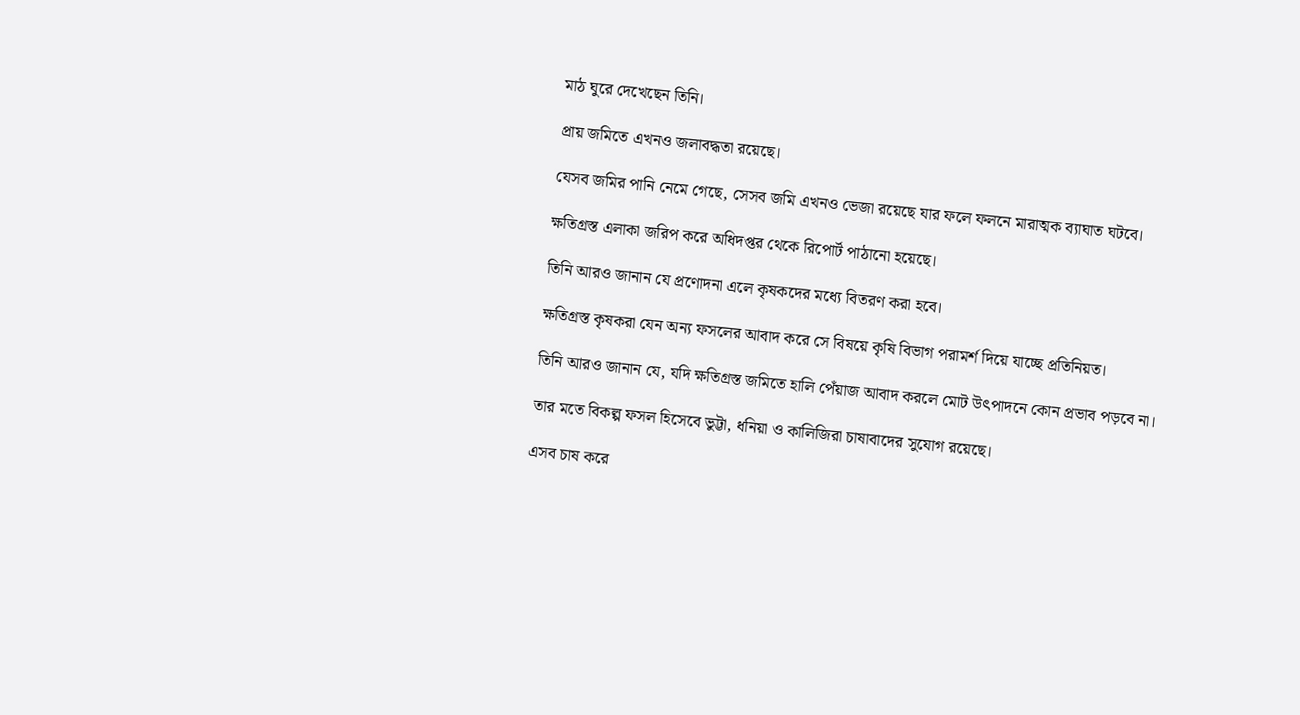মাঠ ঘুরে দেখেছেন তিনি।

প্রায় জমিতে এখনও জলাবদ্ধতা রয়েছে।

যেসব জমির পানি নেমে গেছে, সেসব জমি এখনও ভেজা রয়েছে যার ফলে ফলনে মারাত্মক ব্যাঘাত ঘটবে।

ক্ষতিগ্রস্ত এলাকা জরিপ করে অধিদপ্তর থেকে রিপোর্ট পাঠানো হয়েছে।

তিনি আরও জানান যে প্রণোদনা এলে কৃষকদের মধ্যে বিতরণ করা হবে।

ক্ষতিগ্রস্ত কৃষকরা যেন অন্য ফসলের আবাদ করে সে বিষয়ে কৃষি বিভাগ পরামর্শ দিয়ে যাচ্ছে প্রতিনিয়ত।

তিনি আরও জানান যে, যদি ক্ষতিগ্রস্ত জমিতে হালি পেঁয়াজ আবাদ করলে মোট উৎপাদনে কোন প্রভাব পড়বে না।

তার মতে বিকল্প ফসল হিসেবে ভুট্টা, ধনিয়া ও কালিজিরা চাষাবাদের সুযোগ রয়েছে।

এসব চাষ করে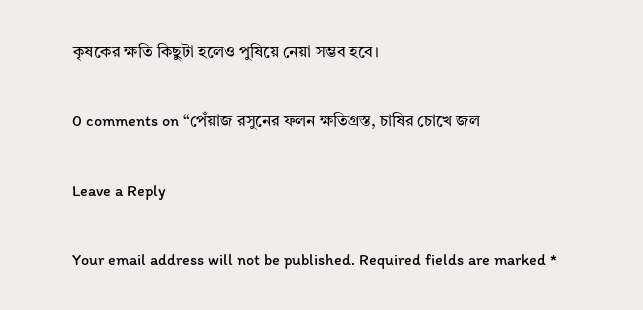কৃষকের ক্ষতি কিছুটা হলেও পুষিয়ে নেয়া সম্ভব হবে।

0 comments on “পেঁয়াজ রসুনের ফলন ক্ষতিগ্রস্ত, চাষির চোখে জল

Leave a Reply

Your email address will not be published. Required fields are marked *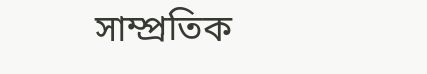সাম্প্রতিক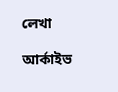লেখা

আর্কাইভ